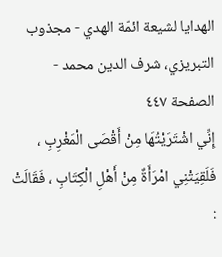الهدايا لشيعة ائمّة الهدي - مجذوب التبریزي، شرف الدین محمد - الصفحة ٤٤٧
إِنِّي اشْتَرَيْتُهَا مِنْ أَقْصَى الْمَغْرِبِ ، فَلَقِيَتْنِي امْرَأَةٌ مِنْ أَهْلِ الْكِتَابِ ، فَقَالَتْ :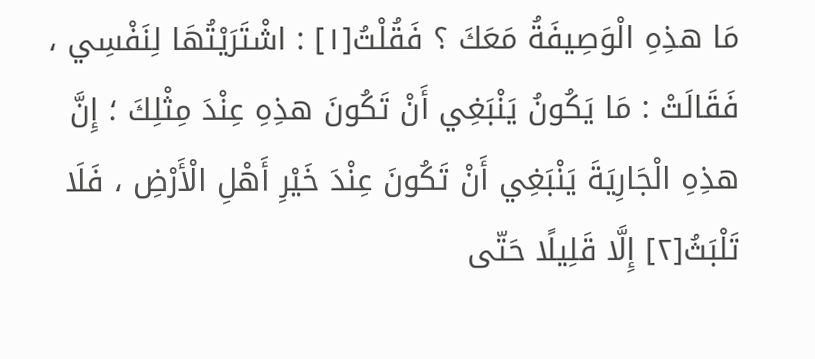مَا هذِهِ الْوَصِيفَةُ مَعَكَ ؟ فَقُلْتُ[١] : اشْتَرَيْتُهَا لِنَفْسِي ، فَقَالَتْ : مَا يَكُونُ يَنْبَغِي أَنْ تَكُونَ هذِهِ عِنْدَ مِثْلِكَ ؛ إِنَّ هذِهِ الْجَارِيَةَ يَنْبَغِي أَنْ تَكُونَ عِنْدَ خَيْرِ أَهْلِ الْأَرْضِ ، فَلَا تَلْبَثُ[٢] إِلَّا قَلِيلًا حَتّى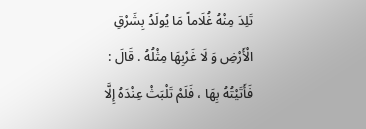تَلِدَ مِنْهُ غُلَاماً مَا يُولَدُ بِشَرْقِ الْأَرْضِ وَ لَا غَرْبِهَا مِثْلُهُ . قَالَ : فَأَتَيْتُهُ بِهَا ، فَلَمْ تَلْبَثْ عِنْدَهُ إِلَّا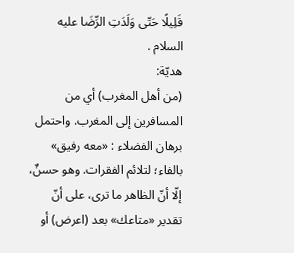قَلِيلًا حَتّى وَلَدَتِ الرِّضَا عليه السلام .
هديّة:
(من أهل المغرب) أي من المسافرين إلى المغرب. واحتمل برهان الفضلاء : «معه رفيق» بالفاء؛ لتلائم الفقرات. وهو حسنٌ، إلّا أنّ الظاهر ما ترى، على أنّ تقدير «متاعك» بعد (اعرض) أو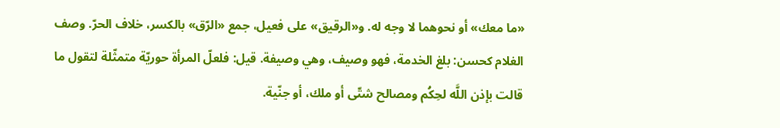«ما معك» أو نحوهما لا وجه له. و«الرقيق» على فعيل، جمع «الرّق» بالكسر، خلاف الحرّ. وصف الغلام كحسن: بلغ الخدمة، فهو وصيف، وهي وصيفة. قيل: فلعلّ المرأة حوريّة متمثّلة لتقول ما قالت بإذن اللَّه لحِكُم ومصالح شتّى أو ملك، أو جنّية.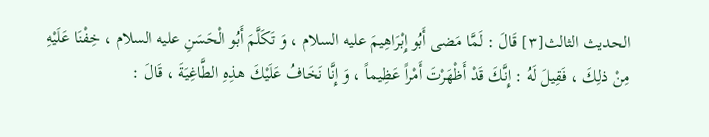الحديث الثالث[٣] قَالَ : لَمَّا مَضى أَبُو إِبْرَاهِيمَ عليه السلام ، وَ تَكَلَّمَ أَبُو الْحَسَنِ عليه السلام ، خِفْنَا عَلَيْهِ مِنْ ذلِكَ ، فَقِيلَ لَهُ : إِنَّكَ قَدْ أَظْهَرْتَ أَمْراً عَظِيماً ، وَ إِنَّا نَخَافُ عَلَيْكَ هذِهِ الطَّاغِيَةَ ، قَالَ :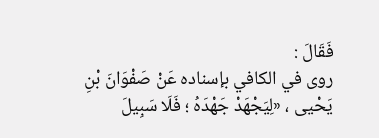فَقَالَ :
روى في الكافي بإسناده عَنْ صَفْوَانَ بْنِ يَحْيى ، «لِيَجْهَدْ جَهْدَهُ ؛ فَلَا سَبِيلَ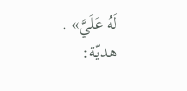لَهُ عَلَيَّ» .
هديّة: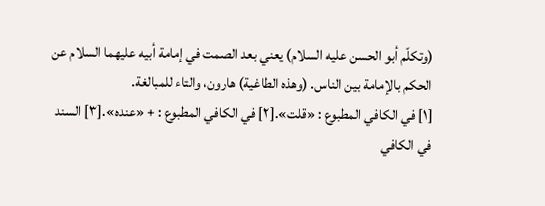(وتكلّم أبو الحسن عليه السلام) يعني بعد الصمت في إمامة أبيه عليهما السلام عن الحكم بالإمامة بين الناس. (وهذه الطاغية) هارون، والتاء للمبالغة.
[١] في الكافي المطبوع : «قلت».[٢] في الكافي المطبوع : + «عنده».[٣] السند في الكافي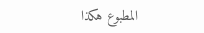المطبوع هكذا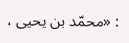: «محمّد بن يحيى ،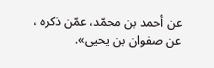عن أحمد بن محمّد، عمّن ذكره ، عن صفوان بن يحيى».